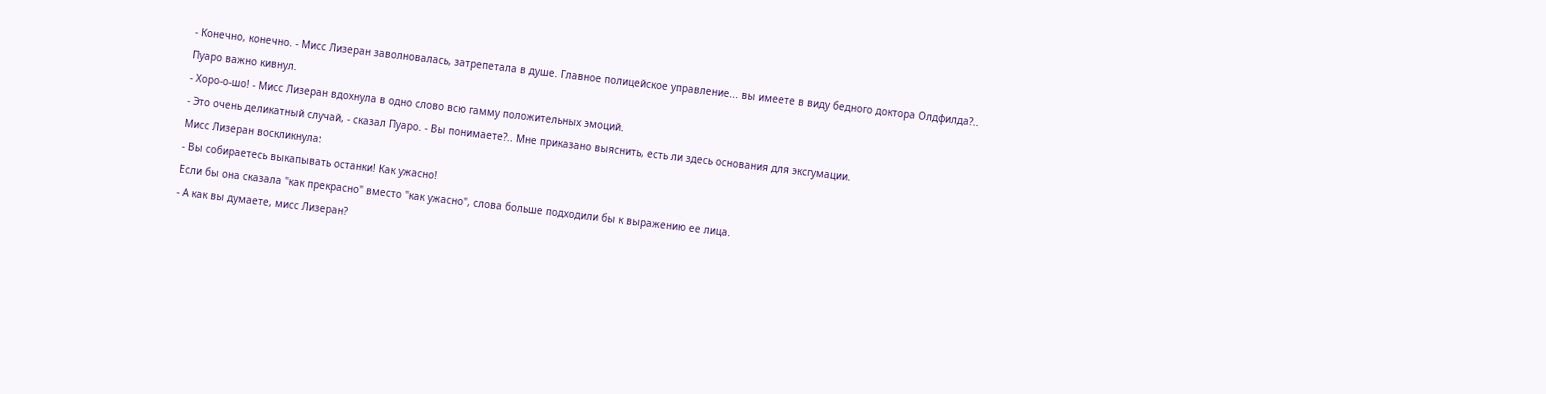- Конечно, конечно. - Мисс Лизеран заволновалась, затрепетала в душе. Главное полицейское управление... вы имеете в виду бедного доктора Олдфилда?..
Пуаро важно кивнул.
- Хоро-о-шо! - Мисс Лизеран вдохнула в одно слово всю гамму положительных эмоций.
- Это очень деликатный случай, - сказал Пуаро. - Вы понимаете?.. Мне приказано выяснить, есть ли здесь основания для эксгумации.
Мисс Лизеран воскликнула:
- Вы собираетесь выкапывать останки! Как ужасно!
Если бы она сказала "как прекрасно" вместо "как ужасно", слова больше подходили бы к выражению ее лица.
- А как вы думаете, мисс Лизеран?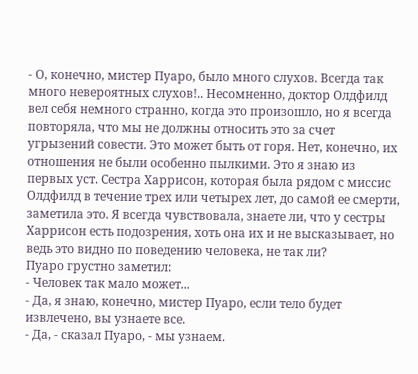- О, конечно, мистер Пуаро, было много слухов. Всегда так много невероятных слухов!.. Несомненно, доктор Олдфилд вел себя немного странно, когда это произошло, но я всегда повторяла, что мы не должны относить это за счет угрызений совести. Это может быть от горя. Нет, конечно, их отношения не были особенно пылкими. Это я знаю из первых уст. Сестра Харрисон, которая была рядом с миссис Олдфилд в течение трех или четырех лет, до самой ее смерти, заметила это. Я всегда чувствовала, знаете ли, что у сестры Харрисон есть подозрения, хоть она их и не высказывает, но ведь это видно по поведению человека, не так ли?
Пуаро грустно заметил:
- Человек так мало может...
- Да, я знаю, конечно, мистер Пуаро, если тело будет извлечено, вы узнаете все.
- Да, - сказал Пуаро, - мы узнаем.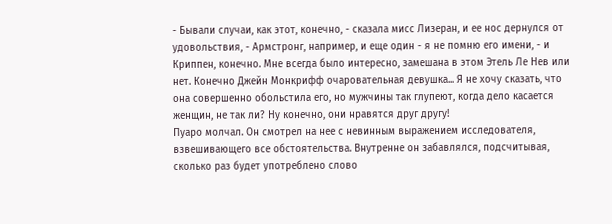- Бывали случаи, как этот, конечно, - сказала мисс Лизеран, и ее нос дернулся от удовольствия, - Армстронг, например, и еще один - я не помню его имени, - и Криппен, конечно. Мне всегда было интересно, замешана в этом Этель Ле Нев или нет. Конечно Джейн Монкрифф очаровательная девушка... Я не хочу сказать, что она совершенно обольстила его, но мужчины так глупеют, когда дело касается женщин, не так ли? Ну конечно, они нравятся друг другу!
Пуаро молчал. Он смотрел на нее с невинным выражением исследователя, взвешивающего все обстоятельства. Внутренне он забавлялся, подсчитывая, сколько раз будет употреблено слово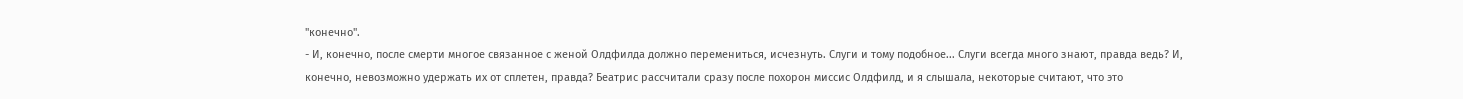"конечно".
- И, конечно, после смерти многое связанное с женой Олдфилда должно перемениться, исчезнуть. Слуги и тому подобное... Слуги всегда много знают, правда ведь? И, конечно, невозможно удержать их от сплетен, правда? Беатрис рассчитали сразу после похорон миссис Олдфилд, и я слышала, некоторые считают, что это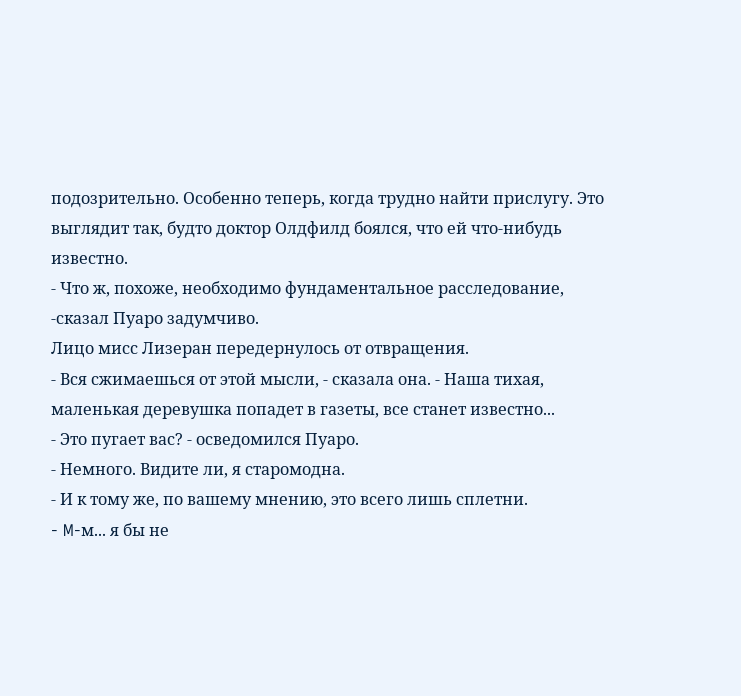подозрительно. Особенно теперь, когда трудно найти прислугу. Это выглядит так, будто доктор Олдфилд боялся, что ей что-нибудь известно.
- Что ж, похоже, необходимо фундаментальное расследование, -сказал Пуаро задумчиво.
Лицо мисс Лизеран передернулось от отвращения.
- Вся сжимаешься от этой мысли, - сказала она. - Наша тихая, маленькая деревушка попадет в газеты, все станет известно...
- Это пугает вас? - осведомился Пуаро.
- Немного. Видите ли, я старомодна.
- И к тому же, по вашему мнению, это всего лишь сплетни.
- M-м... я бы не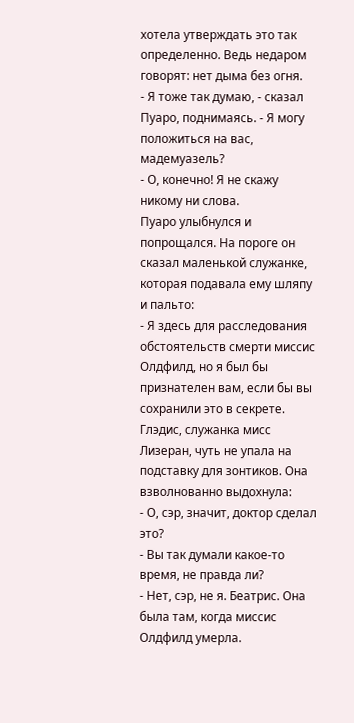хотела утверждать это так определенно. Ведь недаром говорят: нет дыма без огня.
- Я тоже так думаю, - сказал Пуаро, поднимаясь. - Я могу положиться на вас, мадемуазель?
- О, конечно! Я не скажу никому ни слова.
Пуаро улыбнулся и попрощался. На пороге он сказал маленькой служанке, которая подавала ему шляпу и пальто:
- Я здесь для расследования обстоятельств смерти миссис Олдфилд, но я был бы признателен вам, если бы вы сохранили это в секрете.
Глэдис, служанка мисс Лизеран, чуть не упала на подставку для зонтиков. Она взволнованно выдохнула:
- О, сэр, значит, доктор сделал это?
- Вы так думали какое-то время, не правда ли?
- Нет, сэр, не я. Беатрис. Она была там, когда миссис Олдфилд умерла.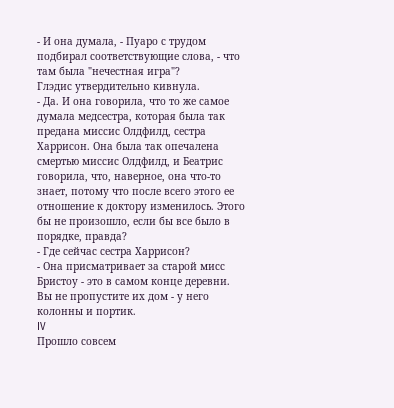- И она думала, - Пуаро с трудом подбирал соответствующие слова, - что там была "нечестная игра"?
Глэдис утвердительно кивнула.
- Да. И она говорила, что то же самое думала медсестра, которая была так предана миссис Олдфилд, сестра Харрисон. Она была так опечалена смертью миссис Олдфилд, и Беатрис говорила, что, наверное, она что-то знает, потому что после всего этого ее отношение к доктору изменилось. Этого бы не произошло, если бы все было в порядке, правда?
- Где сейчас сестра Харрисон?
- Она присматривает за старой мисс Бристоу - это в самом конце деревни. Вы не пропустите их дом - у него колонны и портик.
IV
Прошло совсем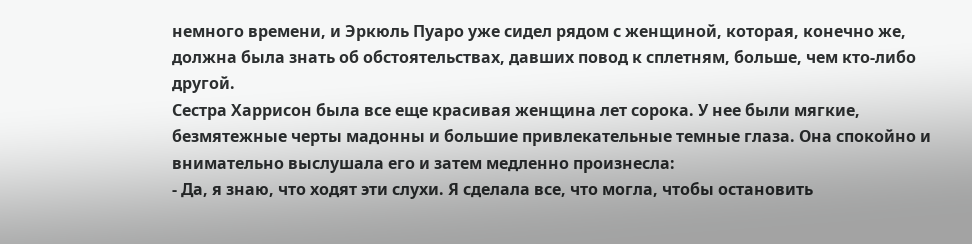немного времени, и Эркюль Пуаро уже сидел рядом с женщиной, которая, конечно же, должна была знать об обстоятельствах, давших повод к сплетням, больше, чем кто-либо другой.
Сестра Харрисон была все еще красивая женщина лет сорока. У нее были мягкие, безмятежные черты мадонны и большие привлекательные темные глаза. Она спокойно и внимательно выслушала его и затем медленно произнесла:
- Да, я знаю, что ходят эти слухи. Я сделала все, что могла, чтобы остановить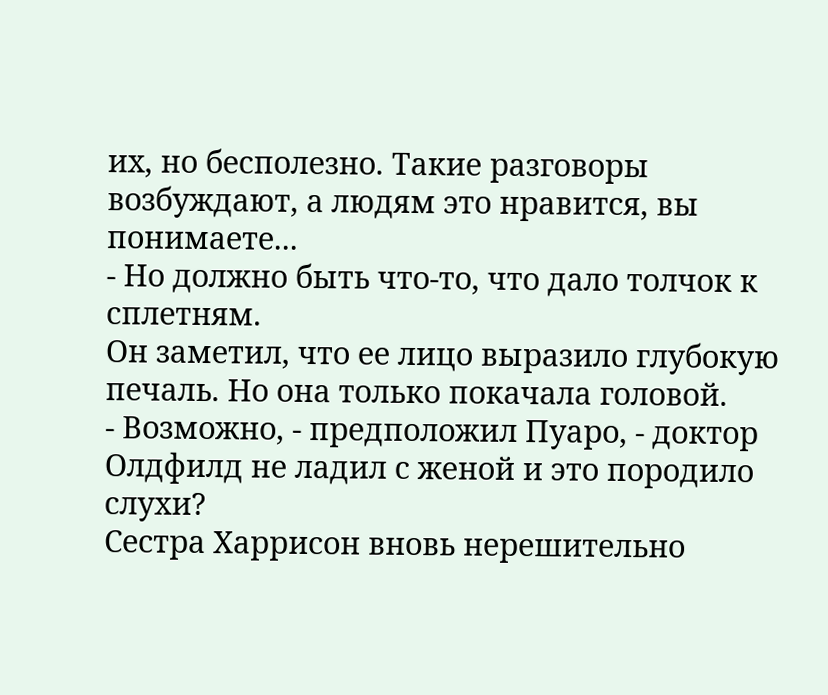их, но бесполезно. Такие разговоры возбуждают, а людям это нравится, вы понимаете...
- Но должно быть что-то, что дало толчок к сплетням.
Он заметил, что ее лицо выразило глубокую печаль. Но она только покачала головой.
- Возможно, - предположил Пуаро, - доктор Олдфилд не ладил с женой и это породило слухи?
Сестра Харрисон вновь нерешительно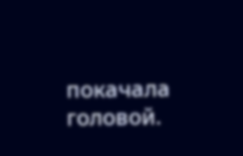покачала головой.